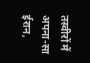तस्वीरों में अपना-सा ईरान,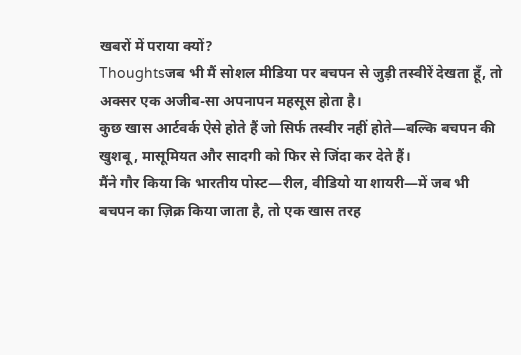खबरों में पराया क्यों?
Thoughtsजब भी मैं सोशल मीडिया पर बचपन से जुड़ी तस्वीरें देखता हूँ, तो अक्सर एक अजीब-सा अपनापन महसूस होता है।
कुछ खास आर्टवर्क ऐसे होते हैं जो सिर्फ तस्वीर नहीं होते—बल्कि बचपन की खुशबू, मासूमियत और सादगी को फिर से जिंदा कर देते हैं।
मैंने गौर किया कि भारतीय पोस्ट—रील, वीडियो या शायरी—में जब भी बचपन का ज़िक्र किया जाता है, तो एक खास तरह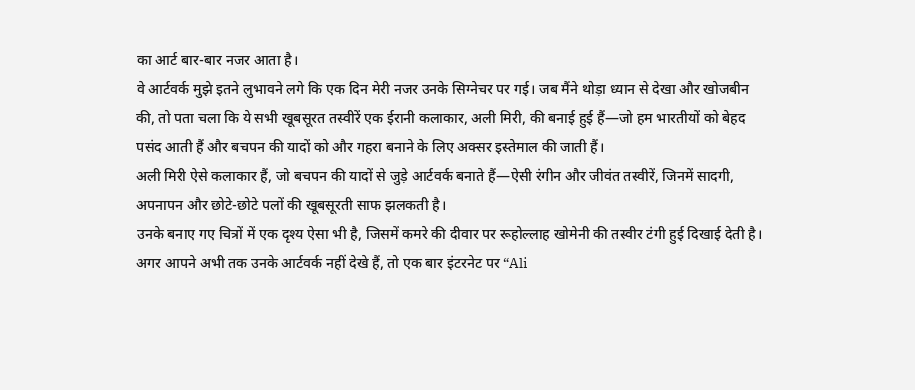का आर्ट बार-बार नजर आता है।
वे आर्टवर्क मुझे इतने लुभावने लगे कि एक दिन मेरी नजर उनके सिग्नेचर पर गई। जब मैंने थोड़ा ध्यान से देखा और खोजबीन की, तो पता चला कि ये सभी खूबसूरत तस्वीरें एक ईरानी कलाकार, अली मिरी, की बनाई हुई हैं—जो हम भारतीयों को बेहद पसंद आती हैं और बचपन की यादों को और गहरा बनाने के लिए अक्सर इस्तेमाल की जाती हैं।
अली मिरी ऐसे कलाकार हैं, जो बचपन की यादों से जुड़े आर्टवर्क बनाते हैं—ऐसी रंगीन और जीवंत तस्वीरें, जिनमें सादगी, अपनापन और छोटे-छोटे पलों की खूबसूरती साफ झलकती है।
उनके बनाए गए चित्रों में एक दृश्य ऐसा भी है, जिसमें कमरे की दीवार पर रूहोल्लाह खोमेनी की तस्वीर टंगी हुई दिखाई देती है।
अगर आपने अभी तक उनके आर्टवर्क नहीं देखे हैं, तो एक बार इंटरनेट पर “Ali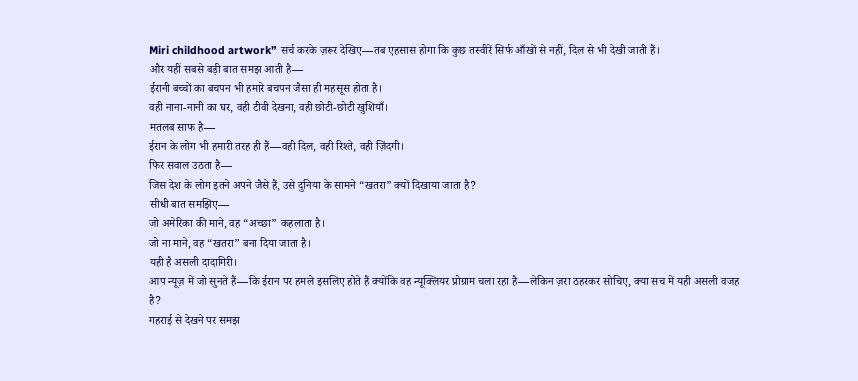Miri childhood artwork” सर्च करके ज़रूर देखिए—तब एहसास होगा कि कुछ तस्वीरें सिर्फ आँखों से नहीं, दिल से भी देखी जाती हैं।
और यहीं सबसे बड़ी बात समझ आती है—
ईरानी बच्चों का बचपन भी हमारे बचपन जैसा ही महसूस होता है।
वही नाना-नानी का घर, वही टीवी देखना, वही छोटी-छोटी खुशियाँ।
मतलब साफ है—
ईरान के लोग भी हमारी तरह ही हैं—वही दिल, वही रिश्ते, वही ज़िंदगी।
फिर सवाल उठता है—
जिस देश के लोग इतने अपने जैसे हैं, उसे दुनिया के सामने “खतरा” क्यों दिखाया जाता है?
सीधी बात समझिए—
जो अमेरिका की माने, वह “अच्छा” कहलाता है।
जो ना माने, वह “खतरा” बना दिया जाता है।
यही है असली दादागिरी।
आप न्यूज़ में जो सुनते हैं—कि ईरान पर हमले इसलिए होते हैं क्योंकि वह न्यूक्लियर प्रोग्राम चला रहा है—लेकिन ज़रा ठहरकर सोचिए, क्या सच में यही असली वजह है?
गहराई से देखने पर समझ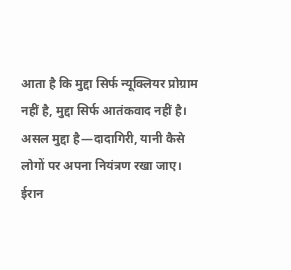आता है कि मुद्दा सिर्फ न्यूक्लियर प्रोग्राम नहीं है, मुद्दा सिर्फ आतंकवाद नहीं है।
असल मुद्दा है—दादागिरी, यानी कैसे लोगों पर अपना नियंत्रण रखा जाए।
ईरान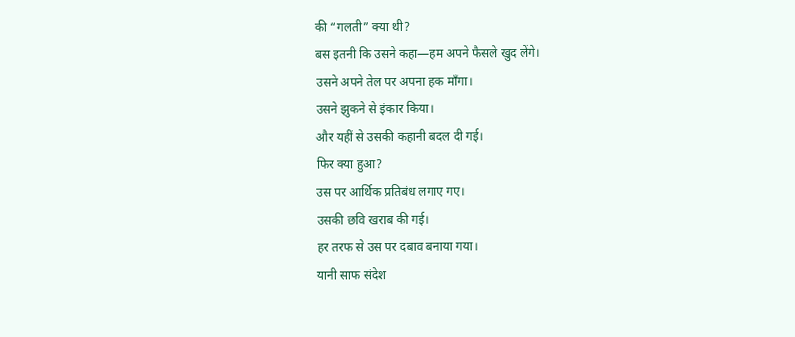की “गलती” क्या थी?
बस इतनी कि उसने कहा—हम अपने फैसले खुद लेंगे।
उसने अपने तेल पर अपना हक माँगा।
उसने झुकने से इंकार किया।
और यहीं से उसकी कहानी बदल दी गई।
फिर क्या हुआ?
उस पर आर्थिक प्रतिबंध लगाए गए।
उसकी छवि खराब की गई।
हर तरफ से उस पर दबाव बनाया गया।
यानी साफ संदेश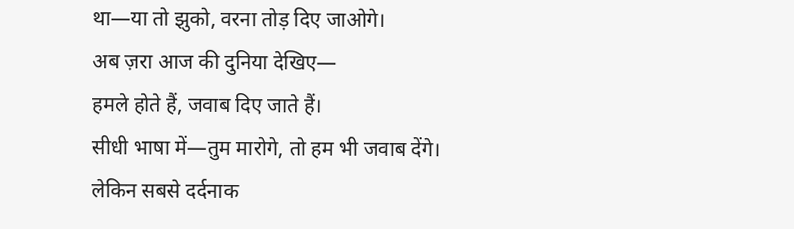था—या तो झुको, वरना तोड़ दिए जाओगे।
अब ज़रा आज की दुनिया देखिए—
हमले होते हैं, जवाब दिए जाते हैं।
सीधी भाषा में—तुम मारोगे, तो हम भी जवाब देंगे।
लेकिन सबसे दर्दनाक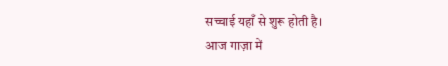सच्चाई यहाँ से शुरू होती है।
आज गाज़ा में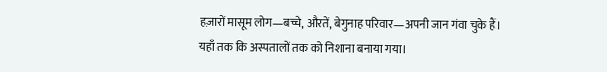हज़ारों मासूम लोग—बच्चे, औरतें, बेगुनाह परिवार—अपनी जान गंवा चुके हैं।
यहाँ तक कि अस्पतालों तक को निशाना बनाया गया।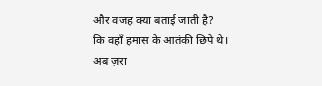और वजह क्या बताई जाती है?
कि वहाँ हमास के आतंकी छिपे थे।
अब ज़रा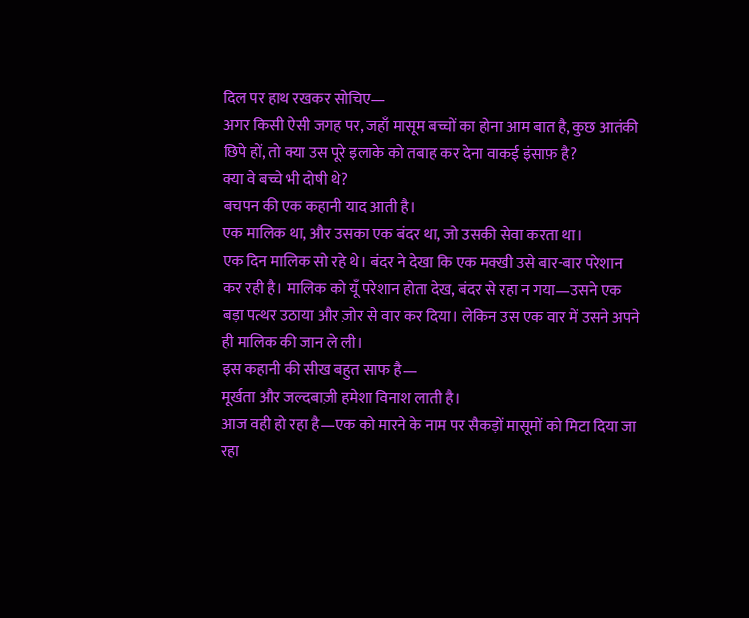दिल पर हाथ रखकर सोचिए—
अगर किसी ऐसी जगह पर, जहाँ मासूम बच्चों का होना आम बात है, कुछ आतंकी छिपे हों, तो क्या उस पूरे इलाके को तबाह कर देना वाकई इंसाफ़ है?
क्या वे बच्चे भी दोषी थे?
बचपन की एक कहानी याद आती है।
एक मालिक था, और उसका एक बंदर था, जो उसकी सेवा करता था।
एक दिन मालिक सो रहे थे। बंदर ने देखा कि एक मक्खी उसे बार-बार परेशान कर रही है। मालिक को यूँ परेशान होता देख, बंदर से रहा न गया—उसने एक बड़ा पत्थर उठाया और ज़ोर से वार कर दिया। लेकिन उस एक वार में उसने अपने ही मालिक की जान ले ली।
इस कहानी की सीख बहुत साफ है—
मूर्खता और जल्दबाज़ी हमेशा विनाश लाती है।
आज वही हो रहा है—एक को मारने के नाम पर सैकड़ों मासूमों को मिटा दिया जा रहा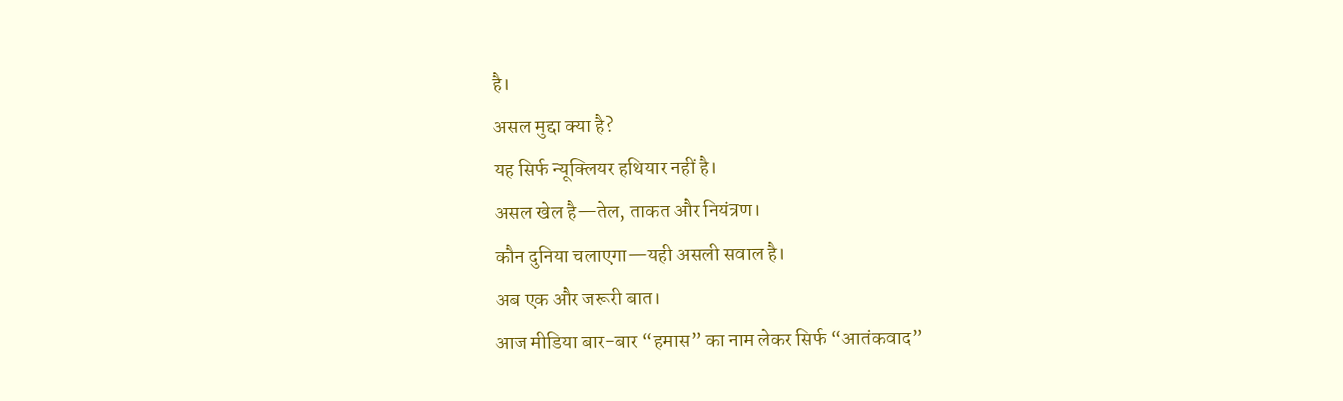है।
असल मुद्दा क्या है?
यह सिर्फ न्यूक्लियर हथियार नहीं है।
असल खेल है—तेल, ताकत और नियंत्रण।
कौन दुनिया चलाएगा—यही असली सवाल है।
अब एक और जरूरी बात।
आज मीडिया बार-बार “हमास” का नाम लेकर सिर्फ “आतंकवाद”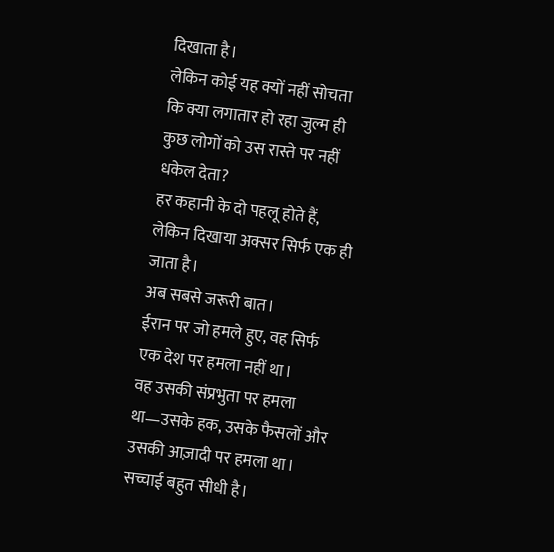दिखाता है।
लेकिन कोई यह क्यों नहीं सोचता कि क्या लगातार हो रहा जुल्म ही कुछ लोगों को उस रास्ते पर नहीं धकेल देता?
हर कहानी के दो पहलू होते हैं, लेकिन दिखाया अक्सर सिर्फ एक ही जाता है।
अब सबसे जरूरी बात।
ईरान पर जो हमले हुए, वह सिर्फ एक देश पर हमला नहीं था।
वह उसकी संप्रभुता पर हमला था—उसके हक, उसके फैसलों और उसकी आज़ादी पर हमला था।
सच्चाई बहुत सीधी है।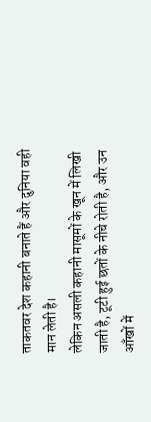ताकतवर देश कहानी बनाते हैं और दुनिया वही मान लेती है।
लेकिन असली कहानी मासूमों के खून में लिखी जाती है, टूटी हुई छतों के नीचे रोती है, और उन आँखों में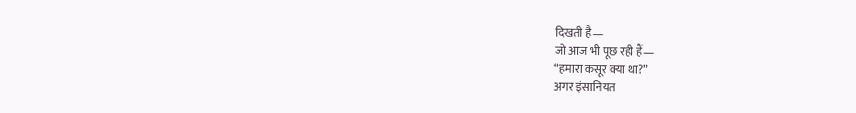दिखती है—
जो आज भी पूछ रही हैं—
“हमारा कसूर क्या था?”
अगर इंसानियत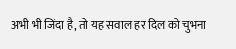अभी भी जिंदा है, तो यह सवाल हर दिल को चुभना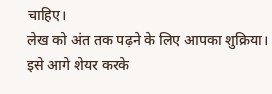चाहिए।
लेख को अंत तक पढ़ने के लिए आपका शुक्रिया।
इसे आगे शेयर करके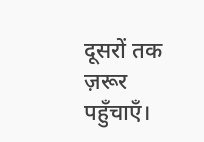दूसरों तक ज़रूर पहुँचाएँ।